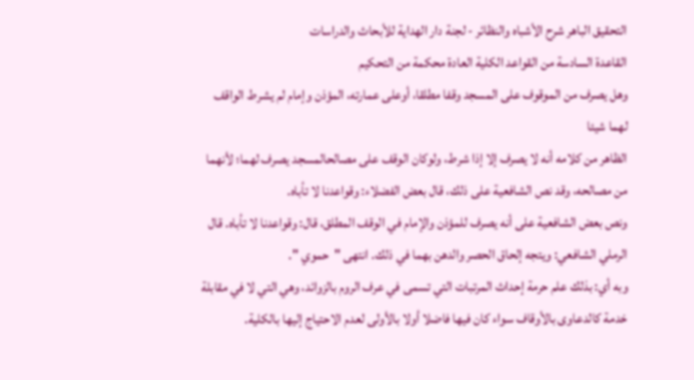التحقيق الباهر شرح الأشباه والنظائر - لجنة دار الهداية للأبحاث والدراسات
القاعدة السادسة من القواعد الكلية العادة محكمة من التحكيم
وهل يصرف من الموقوف على المسجد وقفا مطلقا، أوعلى عمارته، المؤذن وإمام لم يشرط الواقف لهما شيئا
الظاهر من كلامه أنه لا يصرف إلا إذا شرط، ولوكان الوقف على مصالحالمسجد يصرف لهما؛ لأنهما من مصالحه، وقد نص الشافعية على ذلك، قال بعض الفضلاء: وقواعدنا لا تأباه.
ونص بعض الشافعية على أنه يصرف للمؤذن والإمام في الوقف المطلق، قال: وقواعدنا لا تأباه. قال الرملي الشافعي: ويتجه إلحاق الحصر والدهن بهما في ذلك. انتهى "حموي ".
وبه أي: بذلك علم حرمة إحداث المرتبات التي تسمى في عرف الروم بالزوائد، وهي التي لا في مقابلة خدمة كالدعاوى بالأوقاف سواء كان فيها فاضلا أولا بالأولى لعدم الاحتياج إليها بالكلية.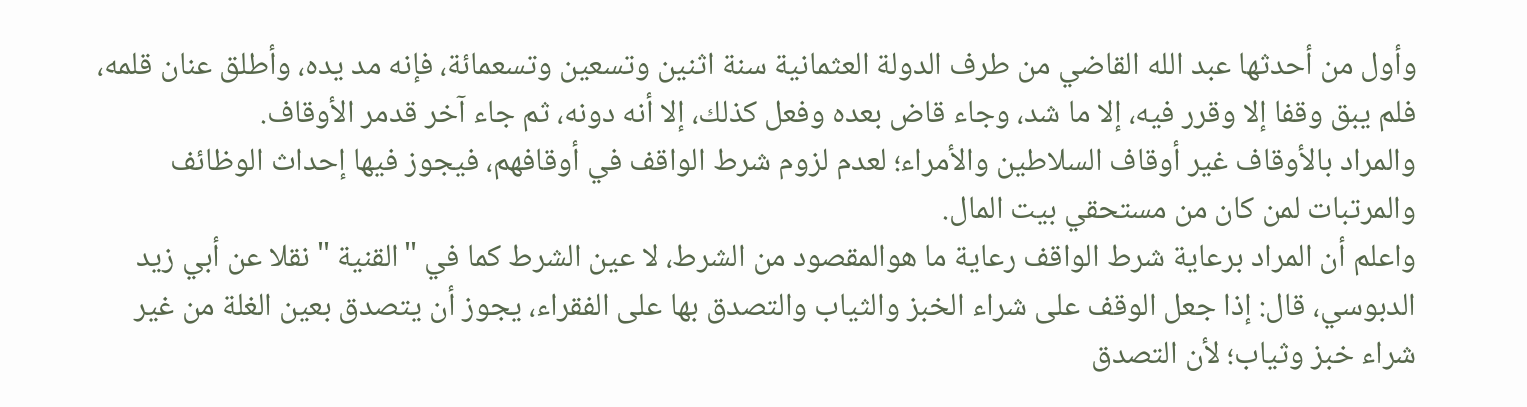وأول من أحدثها عبد الله القاضي من طرف الدولة العثمانية سنة اثنين وتسعين وتسعمائة، فإنه مد يده، وأطلق عنان قلمه، فلم يبق وقفا إلا وقرر فيه، إلا ما شد، وجاء قاض بعده وفعل كذلك، إلا أنه دونه، ثم جاء آخر قدمر الأوقاف.
والمراد بالأوقاف غير أوقاف السلاطين والأمراء؛ لعدم لزوم شرط الواقف في أوقافهم، فيجوز فيها إحداث الوظائف والمرتبات لمن كان من مستحقي بيت المال.
واعلم أن المراد برعاية شرط الواقف رعاية ما هوالمقصود من الشرط، لا عين الشرط كما في "القنية " نقلا عن أبي زيد الدبوسي، قال: إذا جعل الوقف على شراء الخبز والثياب والتصدق بها على الفقراء، يجوز أن يتصدق بعين الغلة من غير شراء خبز وثياب؛ لأن التصدق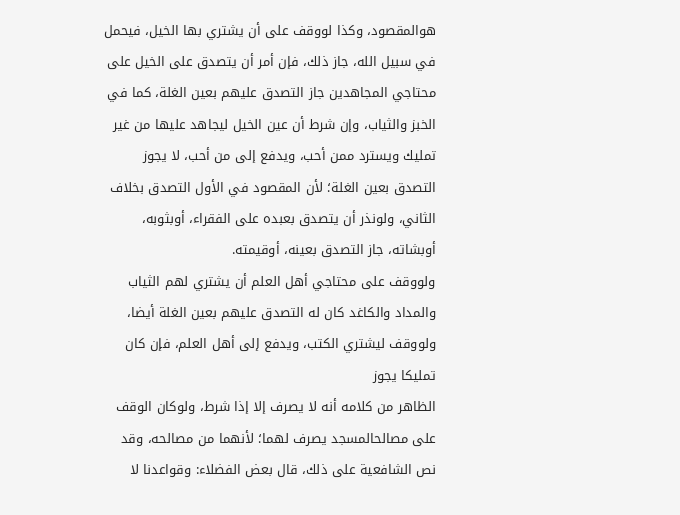هوالمقصود، وكذا لووقف على أن يشتري بها الخيل، فيحمل في سبيل الله، جاز ذلك، فإن أمر أن يتصدق على الخيل على محتاجي المجاهدين جاز التصدق عليهم بعين الغلة، كما في الخبز والثياب، وإن شرط أن عين الخيل ليجاهد عليها من غير تمليك ويسترد ممن أحب، ويدفع إلى من أحب، لا يجوز التصدق بعين الغلة؛ لأن المقصود في الأول التصدق بخلاف الثاني، ولونذر أن يتصدق بعبده على الفقراء، أوبثوبه، أوبشاته، جاز التصدق بعينه، أوقيمته.
ولووقف على محتاجي أهل العلم أن يشتري لهم الثياب والمداد والكاغد كان له التصدق عليهم بعين الغلة أيضا، ولووقف ليشتري الكتب، ويدفع إلى أهل العلم، فإن كان تمليكا يجوز
الظاهر من كلامه أنه لا يصرف إلا إذا شرط، ولوكان الوقف على مصالحالمسجد يصرف لهما؛ لأنهما من مصالحه، وقد نص الشافعية على ذلك، قال بعض الفضلاء: وقواعدنا لا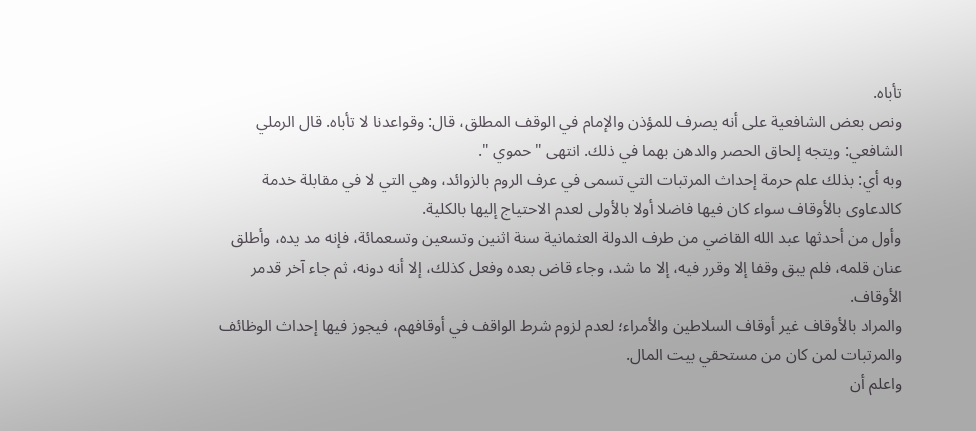تأباه.
ونص بعض الشافعية على أنه يصرف للمؤذن والإمام في الوقف المطلق، قال: وقواعدنا لا تأباه. قال الرملي الشافعي: ويتجه إلحاق الحصر والدهن بهما في ذلك. انتهى "حموي ".
وبه أي: بذلك علم حرمة إحداث المرتبات التي تسمى في عرف الروم بالزوائد، وهي التي لا في مقابلة خدمة كالدعاوى بالأوقاف سواء كان فيها فاضلا أولا بالأولى لعدم الاحتياج إليها بالكلية.
وأول من أحدثها عبد الله القاضي من طرف الدولة العثمانية سنة اثنين وتسعين وتسعمائة، فإنه مد يده، وأطلق عنان قلمه، فلم يبق وقفا إلا وقرر فيه، إلا ما شد، وجاء قاض بعده وفعل كذلك، إلا أنه دونه، ثم جاء آخر قدمر الأوقاف.
والمراد بالأوقاف غير أوقاف السلاطين والأمراء؛ لعدم لزوم شرط الواقف في أوقافهم، فيجوز فيها إحداث الوظائف والمرتبات لمن كان من مستحقي بيت المال.
واعلم أن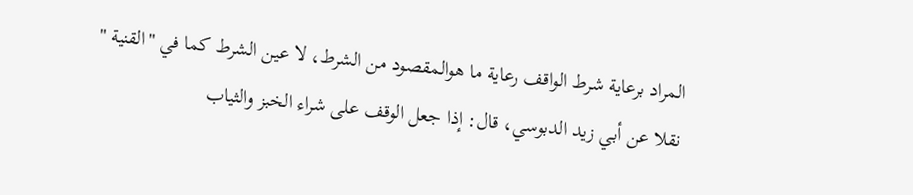المراد برعاية شرط الواقف رعاية ما هوالمقصود من الشرط، لا عين الشرط كما في "القنية " نقلا عن أبي زيد الدبوسي، قال: إذا جعل الوقف على شراء الخبز والثياب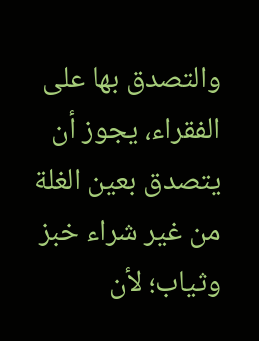والتصدق بها على الفقراء، يجوز أن يتصدق بعين الغلة من غير شراء خبز وثياب؛ لأن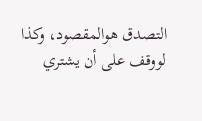التصدق هوالمقصود، وكذا لووقف على أن يشتري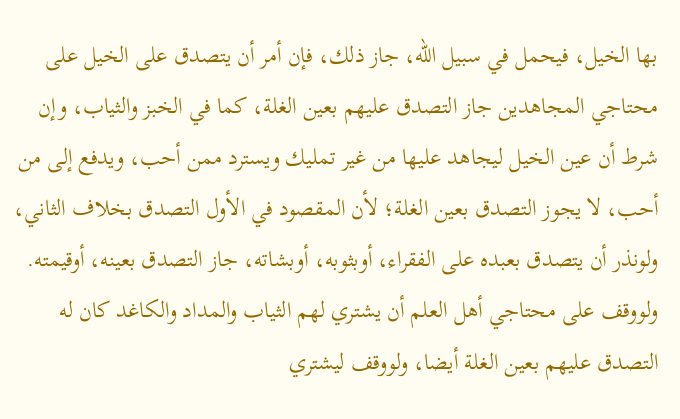بها الخيل، فيحمل في سبيل الله، جاز ذلك، فإن أمر أن يتصدق على الخيل على محتاجي المجاهدين جاز التصدق عليهم بعين الغلة، كما في الخبز والثياب، وإن شرط أن عين الخيل ليجاهد عليها من غير تمليك ويسترد ممن أحب، ويدفع إلى من أحب، لا يجوز التصدق بعين الغلة؛ لأن المقصود في الأول التصدق بخلاف الثاني، ولونذر أن يتصدق بعبده على الفقراء، أوبثوبه، أوبشاته، جاز التصدق بعينه، أوقيمته.
ولووقف على محتاجي أهل العلم أن يشتري لهم الثياب والمداد والكاغد كان له التصدق عليهم بعين الغلة أيضا، ولووقف ليشتري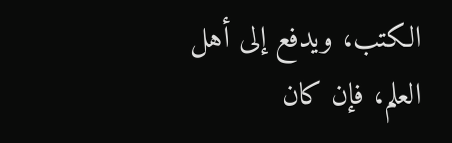الكتب، ويدفع إلى أهل العلم، فإن كان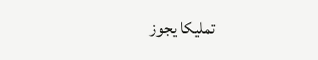تمليكا يجوز